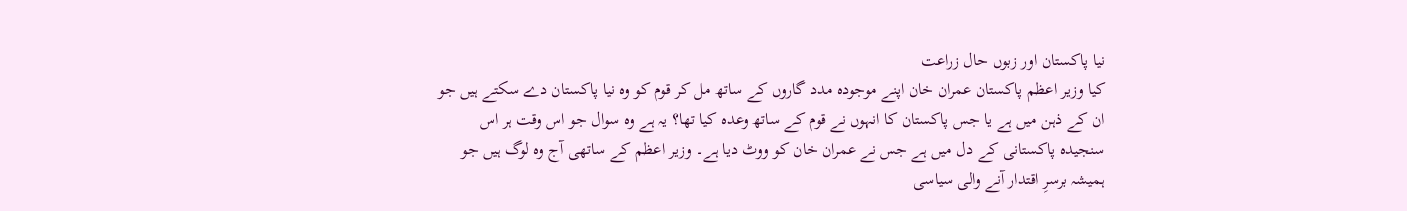نیا پاکستان اور زبوں حال زراعت
کیا وزیر اعظم پاکستان عمران خان اپنے موجودہ مدد گاروں کے ساتھ مل کر قوم کو وہ نیا پاکستان دے سکتے ہیں جو ان کے ذہن میں ہے یا جس پاکستان کا انہوں نے قوم کے ساتھ وعدہ کیا تھا؟ یہ ہے وہ سوال جو اس وقت ہر اس سنجیدہ پاکستانی کے دل میں ہے جس نے عمران خان کو ووٹ دیا ہے۔ وزیر اعظم کے ساتھی آج وہ لوگ ہیں جو ہمیشہ برسرِ اقتدار آنے والی سیاسی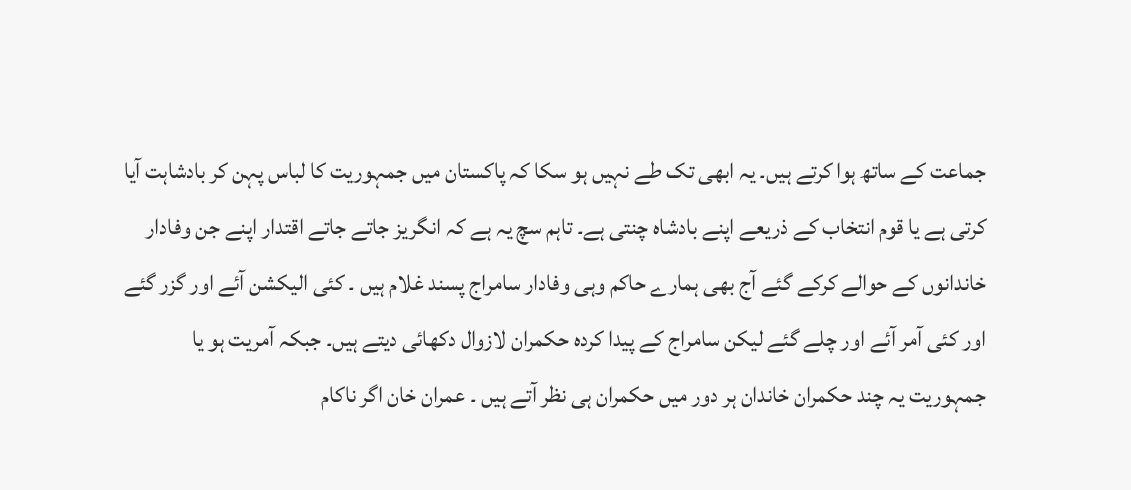جماعت کے ساتھ ہوا کرتے ہیں۔ یہ ابھی تک طے نہیں ہو سکا کہ پاکستان میں جمہوریت کا لباس پہن کر بادشاہت آیا کرتی ہے یا قوم انتخاب کے ذریعے اپنے بادشاہ چنتی ہے۔ تاہم سچ یہ ہے کہ انگریز جاتے جاتے اقتدار اپنے جن وفادار خاندانوں کے حوالے کرکے گئے آج بھی ہمارے حاکم وہی وفادار سامراج پسند غلام ہیں ۔ کئی الیکشن آئے اور گزر گئے اور کئی آمر آئے اور چلے گئے لیکن سامراج کے پیدا کردہ حکمران لازوال دکھائی دیتے ہیں۔ جبکہ آمریت ہو یا جمہوریت یہ چند حکمران خاندان ہر دور میں حکمران ہی نظر آتے ہیں ۔ عمران خان اگر ناکام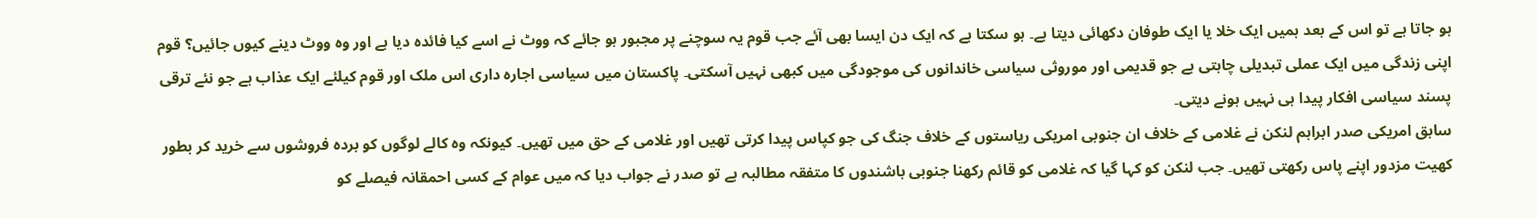ہو جاتا ہے تو اس کے بعد ہمیں ایک خلا یا ایک طوفان دکھائی دیتا ہے۔ ہو سکتا ہے کہ ایک دن ایسا بھی آئے جب قوم یہ سوچنے پر مجبور ہو جائے کہ ووٹ نے اسے کیا فائدہ دیا ہے اور وہ ووٹ دینے کیوں جائیں؟ قوم اپنی زندگی میں ایک عملی تبدیلی چاہتی ہے جو قدیمی اور موروثی سیاسی خاندانوں کی موجودگی میں کبھی نہیں آسکتی۔ پاکستان میں سیاسی اجارہ داری اس ملک اور قوم کیلئے ایک عذاب ہے جو نئے ترقی پسند سیاسی افکار پیدا ہی نہیں ہونے دیتی۔
سابق امریکی صدر ابراہم لنکن نے غلامی کے خلاف ان جنوبی امریکی ریاستوں کے خلاف جنگ کی جو کپاس پیدا کرتی تھیں اور غلامی کے حق میں تھیں۔ کیونکہ وہ کالے لوگوں کو بردہ فروشوں سے خرید کر بطور کھیت مزدور اپنے پاس رکھتی تھیں۔ جب لنکن کو کہا گیا کہ غلامی کو قائم رکھنا جنوبی باشندوں کا متفقہ مطالبہ ہے تو صدر نے جواب دیا کہ میں عوام کے کسی احمقانہ فیصلے کو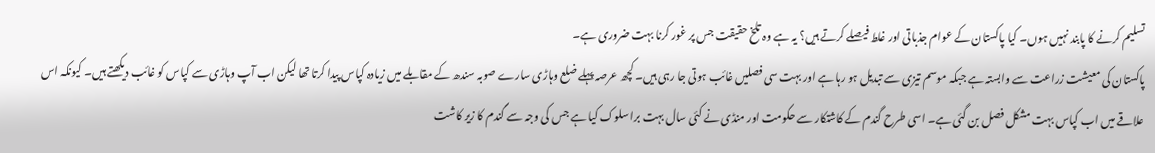تسلیم کرنے کا پابند نہیں ہوں۔ کیا پاکستان کے عوام جذباتی اور غلط فیصلے کرتے ہیں؟ یہ ہے وہ تلخ حقیقت جس پر غور کرنا بہت ضروری ہے۔
پاکستان کی معیشت زراعت سے وابستہ ہے جبکہ موسم تیزی سے تبدیل ہو رہا ہے اور بہت سی فصلیں غائب ہوتی جا رہی ہیں۔ کچھ عرصہ پہلے ضلع وہاڑی سارے صوبہ سندھ کے مقابلے میں زیادہ کپاس پیدا کرتا تھا لیکن اب آپ وہاڑی سے کپاس کو غائب دیکھتے ہیں۔ کیونکہ اس علاقے میں اب کپاس بہت مشکل فصل بن گئی ہے۔ اسی طرح گندم کے کاشتکار سے حکومت اور منڈی نے کئی سال بہت برا سلوک کیا ہے جس کی وجہ سے گندم کا زیر کاشت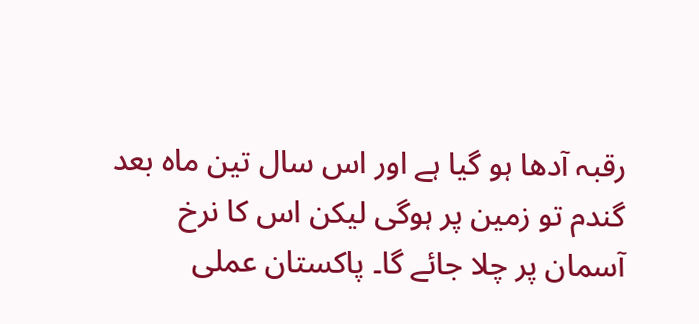رقبہ آدھا ہو گیا ہے اور اس سال تین ماہ بعد گندم تو زمین پر ہوگی لیکن اس کا نرخ آسمان پر چلا جائے گا۔ پاکستان عملی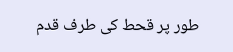طور پر قحط کی طرف قدم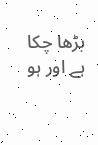بڑھا چکا ہے اور ہو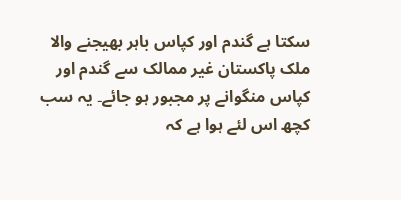سکتا ہے گندم اور کپاس باہر بھیجنے والا ملک پاکستان غیر ممالک سے گندم اور کپاس منگوانے پر مجبور ہو جائے۔ یہ سب کچھ اس لئے ہوا ہے کہ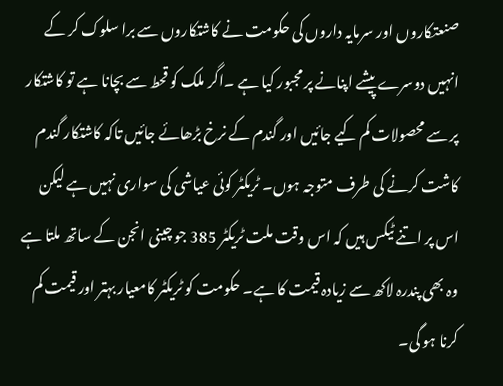صنعتکاروں اور سرمایہ داروں کی حکومت نے کاشتکاروں سے برا سلوک کر کے انہیں دوسرے پیشے اپنانے پر مجبور کیا ہے ۔اگر ملک کو قحط سے بچانا ہے تو کاشتکار پر سے محصولات کم کیے جائیں اور گندم کے نرخ بڑھائے جائیں تاکہ کاشتکار گندم کاشت کرنے کی طرف متوجہ ہوں۔ ٹریکٹر کوئی عیاشی کی سواری نہیں ہے لیکن اس پر اتنے ٹیکس ہیں کہ اس وقت ملت ٹریکٹر 385 جو چینی انجن کے ساتھ ملتا ہے وہ بھی پندرہ لاکھ سے زیادہ قیمت کا ہے۔ حکومت کو ٹریکٹر کامعیار بہتر اور قیمت کم کرنا ہو گی۔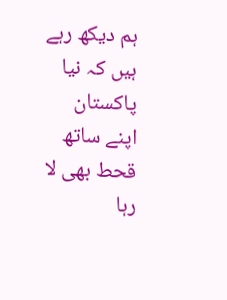ہم دیکھ رہے ہیں کہ نیا پاکستان اپنے ساتھ قحط بھی لا رہا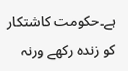ہے۔حکومت کاشتکار کو زندہ رکھے ورنہ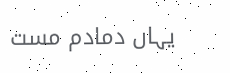یہاں دمادم مست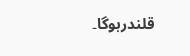قلندرہوگا۔